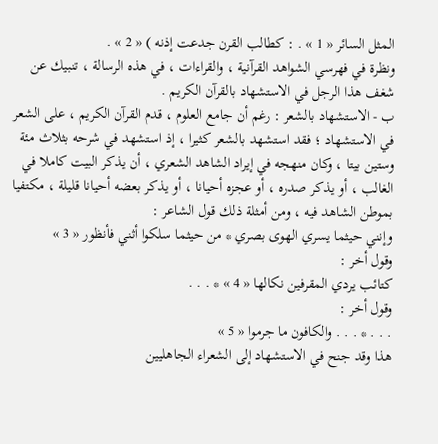المثل السائر « 1 » . : كطالب القرن جدعت إذنه ) « 2 » .
ونظرة في فهرسي الشواهد القرآنية ، والقراءات ، في هذه الرسالة ، تنبيك عن شغف هذا الرجل في الاستشهاد بالقرآن الكريم .
ب - الاستشهاد بالشعر : رغم أن جامع العلوم ، قدم القرآن الكريم ، على الشعر في الاستشهاد ؛ فقد استشهد بالشعر كثيرا ، إذ استشهد في شرحه بثلاث مئة وستين بيتا ، وكان منهجه في إيراد الشاهد الشعري ، أن يذكر البيت كاملا في الغالب ، أو يذكر صدره ، أو عجزه أحيانا ، أو يذكر بعضه أحيانا قليلة ، مكتفيا بموطن الشاهد فيه ، ومن أمثلة ذلك قول الشاعر :
وإنني حيثما يسري الهوى بصري * من حيثما سلكوا أثني فأنظور « 3 »
وقول أخر :
كتائب يردي المقرفين نكالها « 4 » * . . .
وقول أخر :
. . . * . . . والكافون ما جرموا « 5 »
هذا وقد جنح في الاستشهاد إلى الشعراء الجاهليين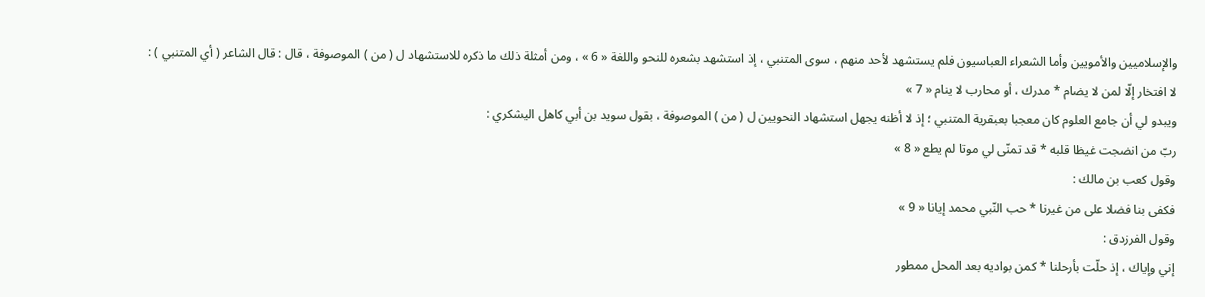والإسلاميين والأمويين وأما الشعراء العباسيون فلم يستشهد لأحد منهم ، سوى المتنبي ، إذ استشهد بشعره للنحو واللغة « 6 » ، ومن أمثلة ذلك ما ذكره للاستشهاد ل ( من ) الموصوفة ، قال : قال الشاعر ( أي المتنبي ) :
لا افتخار إلّا لمن لا يضام * مدرك ، أو محارب لا ينام « 7 »
ويبدو لي أن جامع العلوم كان معجبا بعبقرية المتنبي ؛ إذ لا أظنه يجهل استشهاد النحويين ل ( من ) الموصوفة ، بقول سويد بن أبي كاهل اليشكري :
ربّ من انضجت غيظا قلبه * قد تمنّى لي موتا لم يطع « 8 »
وقول كعب بن مالك :
فكفى بنا فضلا على من غيرنا * حب النّبي محمد إيانا « 9 »
وقول الفرزدق :
إني وإياك ، إذ حلّت بأرحلنا * كمن بواديه بعد المحل ممطور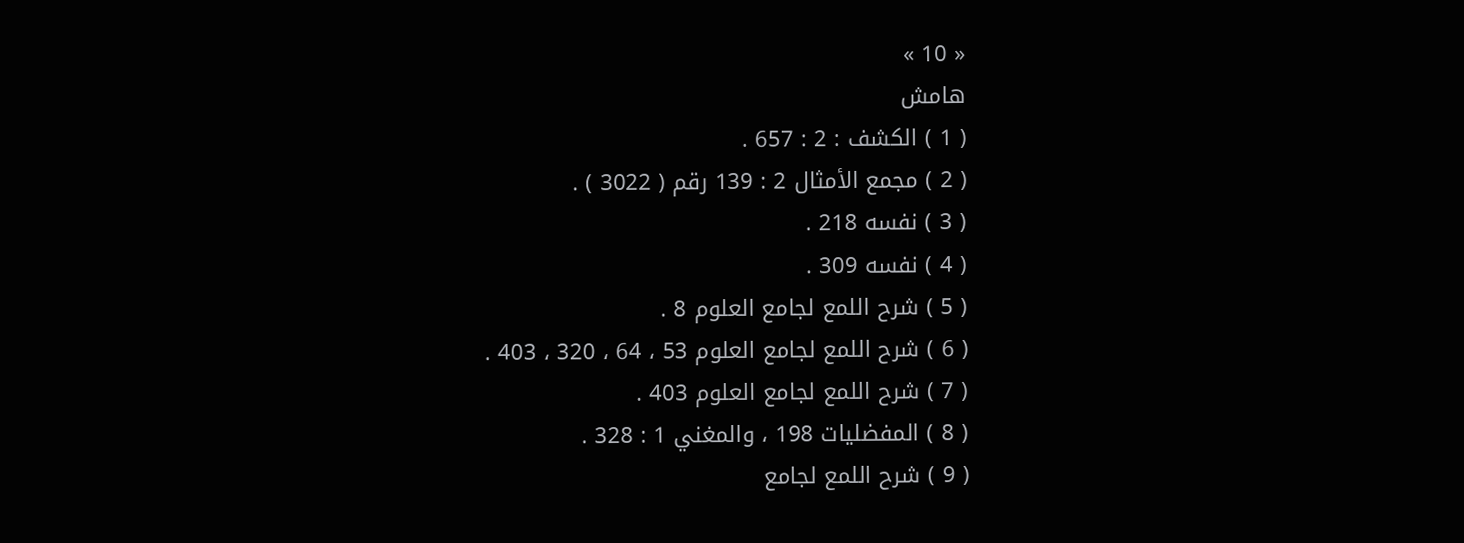« 10 »
هامش
( 1 ) الكشف : 2 : 657 .
( 2 ) مجمع الأمثال 2 : 139 رقم ( 3022 ) .
( 3 ) نفسه 218 .
( 4 ) نفسه 309 .
( 5 ) شرح اللمع لجامع العلوم 8 .
( 6 ) شرح اللمع لجامع العلوم 53 ، 64 ، 320 ، 403 .
( 7 ) شرح اللمع لجامع العلوم 403 .
( 8 ) المفضليات 198 ، والمغني 1 : 328 .
( 9 ) شرح اللمع لجامع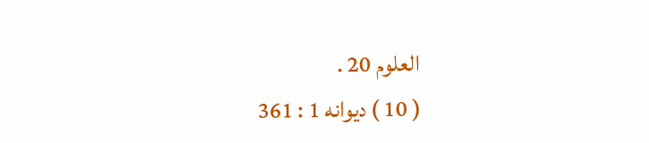العلوم 20 .
( 10 ) ديوانه 1 : 361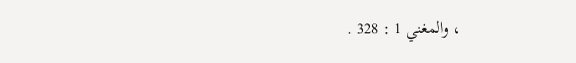، والمغني 1 : 328 .